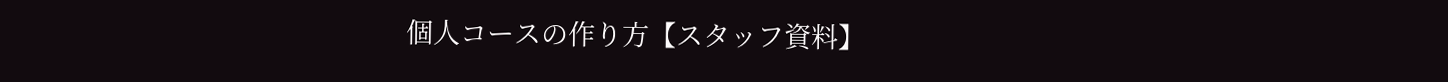個人コースの作り方【スタッフ資料】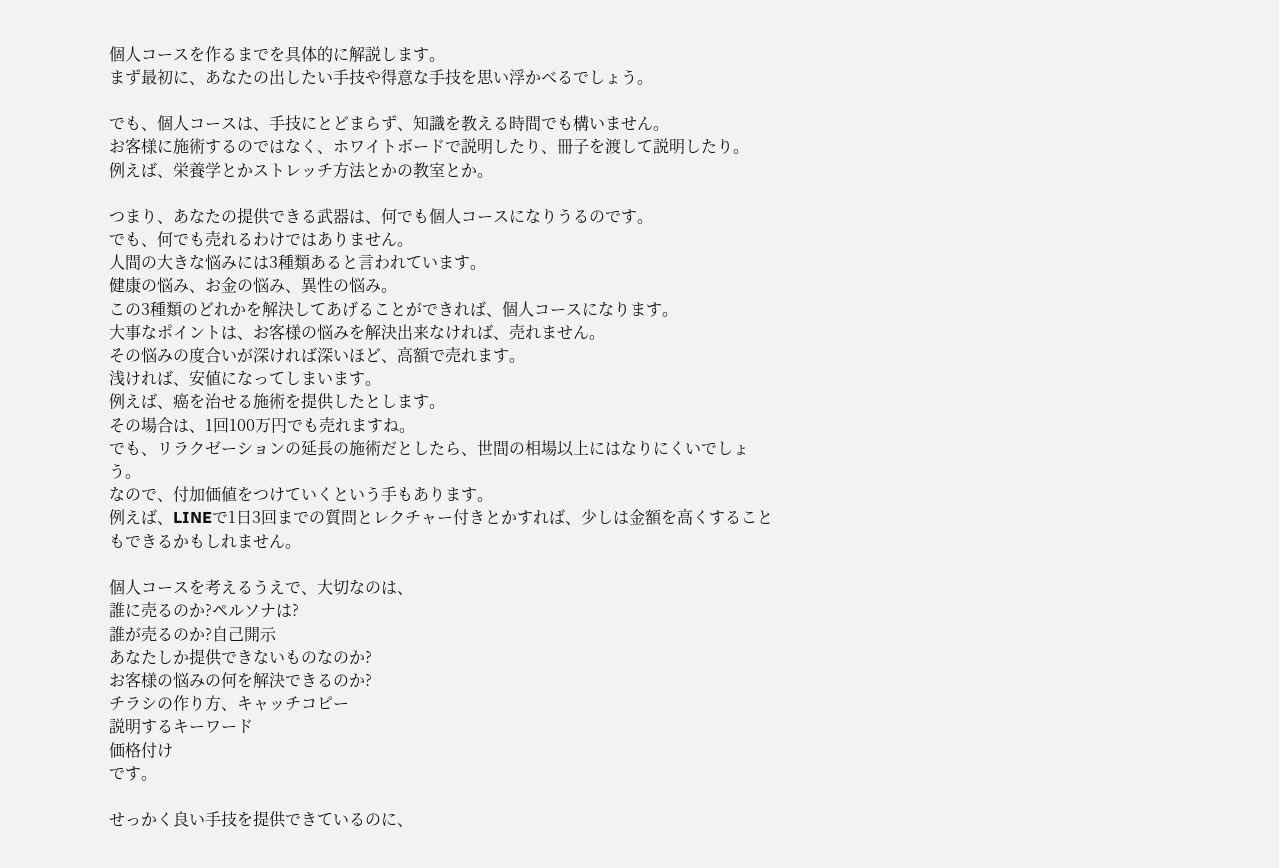個人コースを作るまでを具体的に解説します。
まず最初に、あなたの出したい手技や得意な手技を思い浮かべるでしょう。

でも、個人コースは、手技にとどまらず、知識を教える時間でも構いません。
お客様に施術するのではなく、ホワイトボードで説明したり、冊子を渡して説明したり。
例えば、栄養学とかストレッチ方法とかの教室とか。

つまり、あなたの提供できる武器は、何でも個人コースになりうるのです。
でも、何でも売れるわけではありません。
人間の大きな悩みには3種類あると言われています。
健康の悩み、お金の悩み、異性の悩み。
この3種類のどれかを解決してあげることができれば、個人コースになります。
大事なポイントは、お客様の悩みを解決出来なければ、売れません。
その悩みの度合いが深ければ深いほど、高額で売れます。
浅ければ、安値になってしまいます。
例えば、癌を治せる施術を提供したとします。
その場合は、1回100万円でも売れますね。
でも、リラクゼーションの延長の施術だとしたら、世間の相場以上にはなりにくいでしょう。
なので、付加価値をつけていくという手もあります。
例えば、LINEで1日3回までの質問とレクチャー付きとかすれば、少しは金額を高くすることもできるかもしれません。

個人コースを考えるうえで、大切なのは、
誰に売るのか?ペルソナは?
誰が売るのか?自己開示
あなたしか提供できないものなのか?
お客様の悩みの何を解決できるのか?
チラシの作り方、キャッチコピー
説明するキーワード
価格付け
です。

せっかく良い手技を提供できているのに、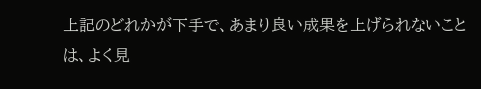上記のどれかが下手で、あまり良い成果を上げられないことは、よく見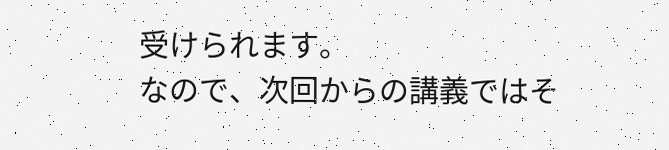受けられます。
なので、次回からの講義ではそ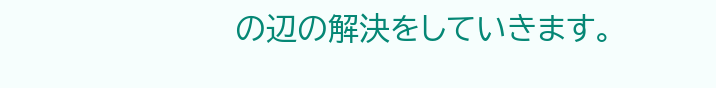の辺の解決をしていきます。